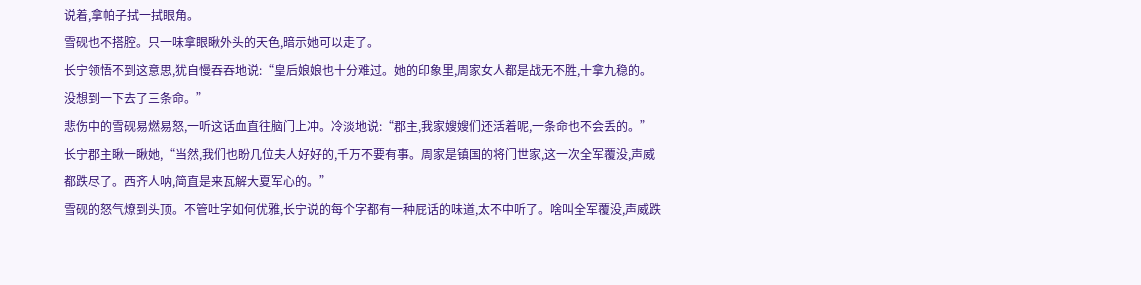说着,拿帕子拭一拭眼角。
雪砚也不搭腔。只一味拿眼瞅外头的天色,暗示她可以走了。
长宁领悟不到这意思,犹自慢吞吞地说:“皇后娘娘也十分难过。她的印象里,周家女人都是战无不胜,十拿九稳的。没想到一下去了三条命。”
悲伤中的雪砚易燃易怒,一听这话血直往脑门上冲。冷淡地说:“郡主,我家嫂嫂们还活着呢,一条命也不会丢的。”
长宁郡主瞅一瞅她,“当然,我们也盼几位夫人好好的,千万不要有事。周家是镇国的将门世家,这一次全军覆没,声威都跌尽了。西齐人呐,简直是来瓦解大夏军心的。”
雪砚的怒气燎到头顶。不管吐字如何优雅,长宁说的每个字都有一种屁话的味道,太不中听了。啥叫全军覆没,声威跌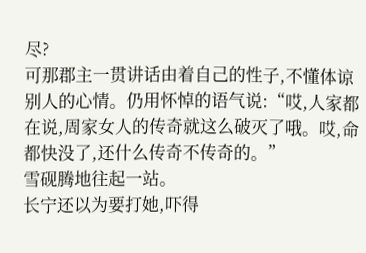尽?
可那郡主一贯讲话由着自己的性子,不懂体谅别人的心情。仍用怀悼的语气说:“哎,人家都在说,周家女人的传奇就这么破灭了哦。哎,命都快没了,还什么传奇不传奇的。”
雪砚腾地往起一站。
长宁还以为要打她,吓得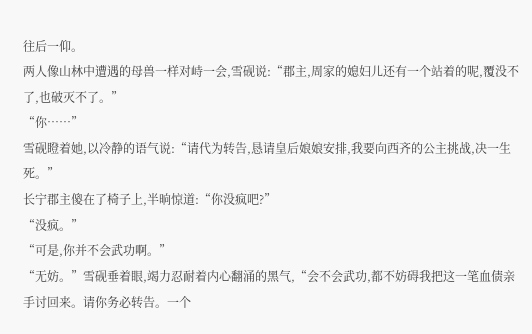往后一仰。
两人像山林中遭遇的母兽一样对峙一会,雪砚说:“郡主,周家的媳妇儿还有一个站着的呢,覆没不了,也破灭不了。”
“你……”
雪砚瞪着她,以冷静的语气说:“请代为转告,恳请皇后娘娘安排,我要向西齐的公主挑战,决一生死。”
长宁郡主傻在了椅子上,半晌惊道:“你没疯吧?”
“没疯。”
“可是,你并不会武功啊。”
“无妨。”雪砚垂着眼,竭力忍耐着内心翻涌的黑气,“会不会武功,都不妨碍我把这一笔血债亲手讨回来。请你务必转告。一个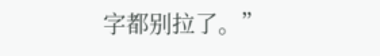字都别拉了。”